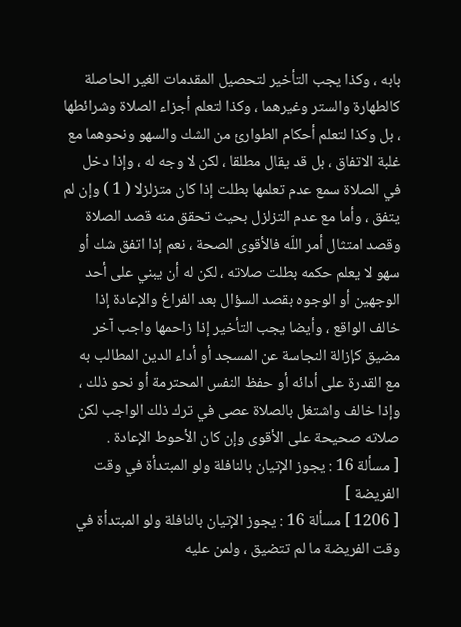بابه ، وكذا يجب التأخير لتحصيل المقدمات الغير الحاصلة كالطهارة والستر وغيرهما ، وكذا لتعلم أجزاء الصلاة وشرائطها ، بل وكذا لتعلم أحكام الطوارئ من الشك والسهو ونحوهما مع غلبة الاتفاق ، بل قد يقال مطلقا ، لكن لا وجه له ، وإذا دخل في الصلاة سمع عدم تعلمها بطلت إذا كان متزلزلا ( 1 ) وإن لم يتفق ، وأما مع عدم التزلزل بحيث تحقق منه قصد الصلاة وقصد امتثال أمر اللّه فالأقوى الصحة ، نعم إذا اتفق شك أو سهو لا يعلم حكمه بطلت صلاته ، لكن له أن يبني على أحد الوجهين أو الوجوه بقصد السؤال بعد الفراغ والإعادة إذا خالف الواقع ، وأيضا يجب التأخير إذا زاحمها واجب آخر مضيق كإزالة النجاسة عن المسجد أو أداء الدين المطالب به مع القدرة على أدائه أو حفظ النفس المحترمة أو نحو ذلك ، وإذا خالف واشتغل بالصلاة عصى في ترك ذلك الواجب لكن صلاته صحيحة على الأقوى وإن كان الأحوط الإعادة .
[ مسألة 16 : يجوز الإتيان بالنافلة ولو المبتدأة في وقت الفريضة ]
[ 1206 ] مسألة 16 : يجوز الإتيان بالنافلة ولو المبتدأة في وقت الفريضة ما لم تتضيق ، ولمن عليه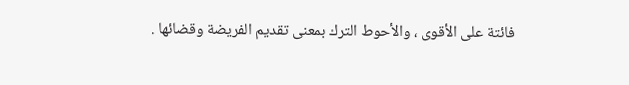فائتة على الأقوى ، والأحوط الترك بمعنى تقديم الفريضة وقضائها .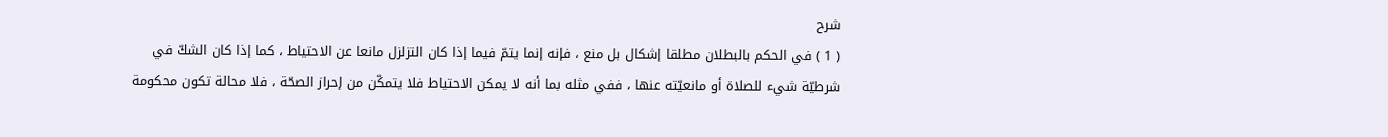شرح
( 1 ) في الحكم بالبطلان مطلقا إشكال بل منع ، فإنه إنما يتمّ فيما إذا كان التزلزل مانعا عن الاحتياط ، كما إذا كان الشكّ في شرطيّة شيء للصلاة أو مانعيّته عنها ، ففي مثله بما أنه لا يمكن الاحتياط فلا يتمكّن من إحراز الصحّة ، فلا محالة تكون محكومة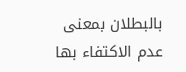بالبطلان بمعنى عدم الاكتفاء بها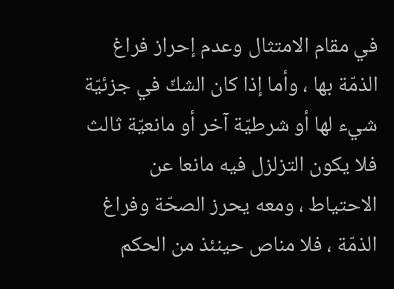في مقام الامتثال وعدم إحراز فراغ الذمّة بها ، وأما إذا كان الشكّ في جزئيّة شيء لها أو شرطيّة آخر أو مانعيّة ثالث فلا يكون التزلزل فيه مانعا عن الاحتياط ، ومعه يحرز الصحّة وفراغ الذمّة ، فلا مناص حينئذ من الحكم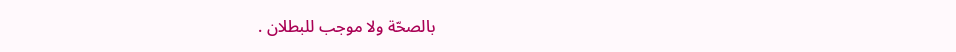بالصحّة ولا موجب للبطلان .